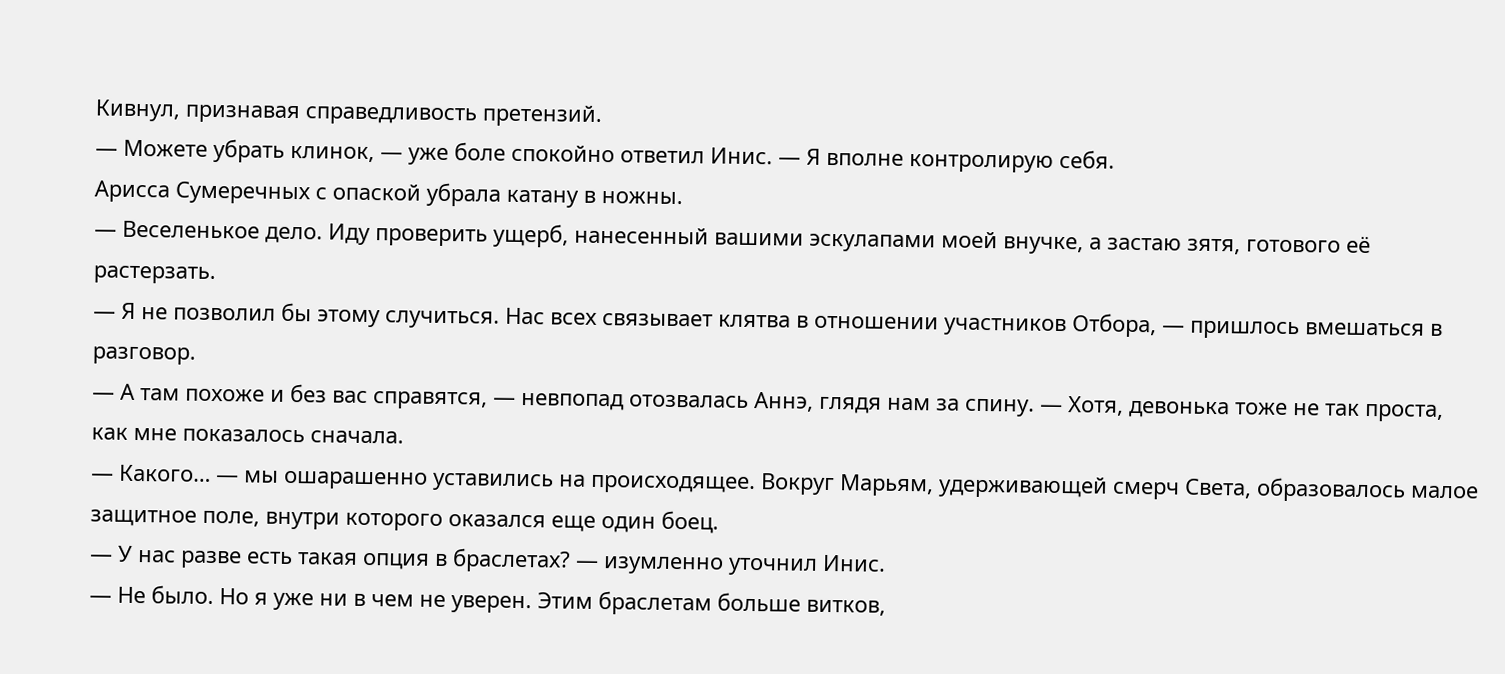Кивнул, признавая справедливость претензий.
— Можете убрать клинок, — уже боле спокойно ответил Инис. — Я вполне контролирую себя.
Арисса Сумеречных с опаской убрала катану в ножны.
— Веселенькое дело. Иду проверить ущерб, нанесенный вашими эскулапами моей внучке, а застаю зятя, готового её растерзать.
— Я не позволил бы этому случиться. Нас всех связывает клятва в отношении участников Отбора, — пришлось вмешаться в разговор.
— А там похоже и без вас справятся, — невпопад отозвалась Аннэ, глядя нам за спину. — Хотя, девонька тоже не так проста, как мне показалось сначала.
— Какого… — мы ошарашенно уставились на происходящее. Вокруг Марьям, удерживающей смерч Света, образовалось малое защитное поле, внутри которого оказался еще один боец.
— У нас разве есть такая опция в браслетах? — изумленно уточнил Инис.
— Не было. Но я уже ни в чем не уверен. Этим браслетам больше витков,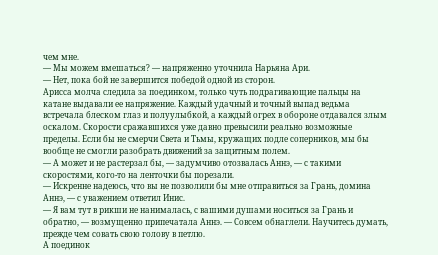чем мне.
— Мы можем вмешаться? — напряженно уточнила Нарьяна Ари.
— Нет, пока бой не завершится победой одной из сторон.
Арисса молча следила за поединком, только чуть подрагивающие пальцы на катане выдавали ее напряжение. Каждый удачный и точный выпад ведьма встречала блеском глаз и полуулыбкой, а каждый огрех в обороне отдавался злым оскалом. Скорости сражавшихся уже давно превысили реально возможные пределы. Если бы не смерчи Света и Тьмы, кружащих подле соперников, мы бы вообще не смогли разобрать движений за защитным полем.
— А может и не растерзал бы, — задумчиво отозвалась Аннэ, — с такими скоростями, кого-то на ленточки бы порезали.
— Искренне надеюсь, что вы не позволили бы мне отправиться за Грань, домина Аннэ, — с уважением ответил Инис.
— Я вам тут в рикши не нанималась, с вашими душами носиться за Грань и обратно, — возмущенно припечатала Аннэ. — Совсем обнаглели. Научитесь думать, прежде чем совать свою голову в петлю.
А поединок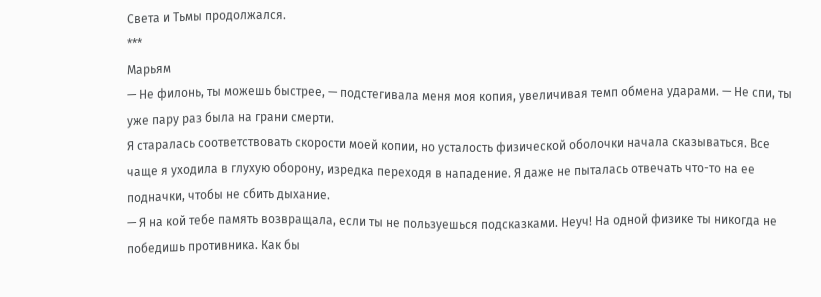Света и Тьмы продолжался.
***
Марьям
— Не филонь, ты можешь быстрее, — подстегивала меня моя копия, увеличивая темп обмена ударами. — Не спи, ты уже пару раз была на грани смерти.
Я старалась соответствовать скорости моей копии, но усталость физической оболочки начала сказываться. Все чаще я уходила в глухую оборону, изредка переходя в нападение. Я даже не пыталась отвечать что-то на ее подначки, чтобы не сбить дыхание.
— Я на кой тебе память возвращала, если ты не пользуешься подсказками. Неуч! На одной физике ты никогда не победишь противника. Как бы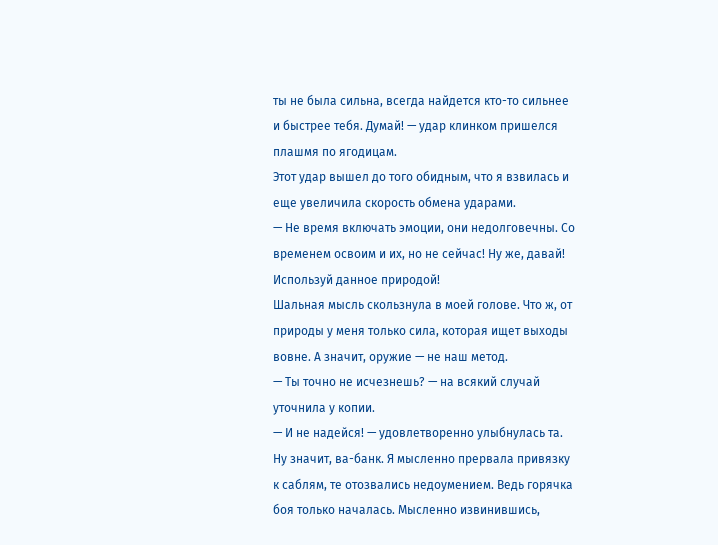ты не была сильна, всегда найдется кто-то сильнее и быстрее тебя. Думай! — удар клинком пришелся плашмя по ягодицам.
Этот удар вышел до того обидным, что я взвилась и еще увеличила скорость обмена ударами.
— Не время включать эмоции, они недолговечны. Со временем освоим и их, но не сейчас! Ну же, давай! Используй данное природой!
Шальная мысль скользнула в моей голове. Что ж, от природы у меня только сила, которая ищет выходы вовне. А значит, оружие — не наш метод.
— Ты точно не исчезнешь? — на всякий случай уточнила у копии.
— И не надейся! — удовлетворенно улыбнулась та.
Ну значит, ва-банк. Я мысленно прервала привязку к саблям, те отозвались недоумением. Ведь горячка боя только началась. Мысленно извинившись,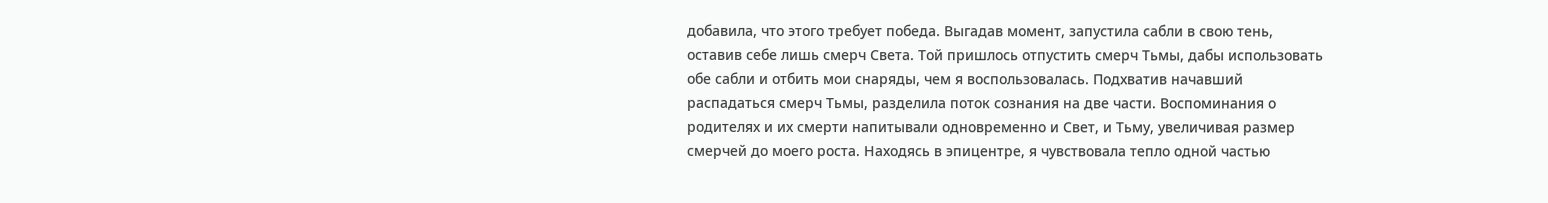добавила, что этого требует победа. Выгадав момент, запустила сабли в свою тень, оставив себе лишь смерч Света. Той пришлось отпустить смерч Тьмы, дабы использовать обе сабли и отбить мои снаряды, чем я воспользовалась. Подхватив начавший распадаться смерч Тьмы, разделила поток сознания на две части. Воспоминания о родителях и их смерти напитывали одновременно и Свет, и Тьму, увеличивая размер смерчей до моего роста. Находясь в эпицентре, я чувствовала тепло одной частью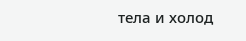тела и холод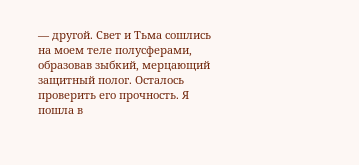— другой. Свет и Тьма сошлись на моем теле полусферами, образовав зыбкий, мерцающий защитный полог. Осталось проверить его прочность. Я пошла в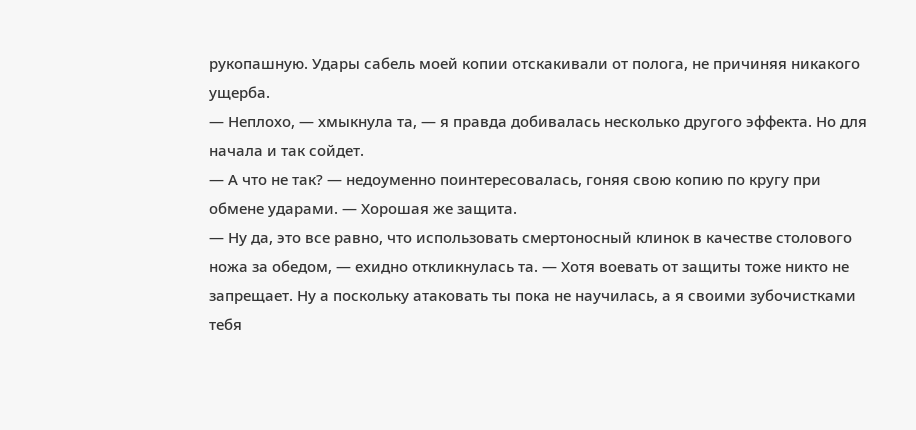рукопашную. Удары сабель моей копии отскакивали от полога, не причиняя никакого ущерба.
— Неплохо, — хмыкнула та, — я правда добивалась несколько другого эффекта. Но для начала и так сойдет.
— А что не так? — недоуменно поинтересовалась, гоняя свою копию по кругу при обмене ударами. — Хорошая же защита.
— Ну да, это все равно, что использовать смертоносный клинок в качестве столового ножа за обедом, — ехидно откликнулась та. — Хотя воевать от защиты тоже никто не запрещает. Ну а поскольку атаковать ты пока не научилась, а я своими зубочистками тебя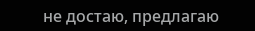не достаю, предлагаю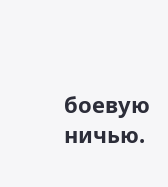боевую ничью.